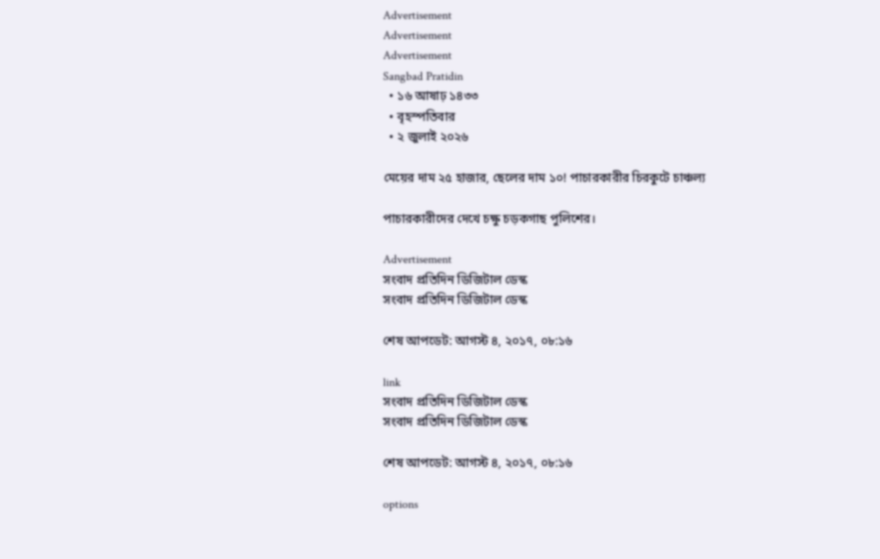Advertisement
Advertisement
Advertisement
Sangbad Pratidin
  • ১৬ আষাঢ় ১৪৩৩
  • বৃহস্পতিবার
  • ২ জুলাই ২০২৬

মেয়ের দাম ২৫ হাজার, ছেলের দাম ১০! পাচারকারীর চিরকুটে চাঞ্চল্য

পাচারকারীদের দেখে চক্ষু চড়কগাছ পুলিশের।

Advertisement
সংবাদ প্রতিদিন ডিজিটাল ডেস্ক
সংবাদ প্রতিদিন ডিজিটাল ডেস্ক

শেষ আপডেট: আগস্ট ৪, ২০১৭, ০৮:১৬

link
সংবাদ প্রতিদিন ডিজিটাল ডেস্ক
সংবাদ প্রতিদিন ডিজিটাল ডেস্ক

শেষ আপডেট: আগস্ট ৪, ২০১৭, ০৮:১৬

options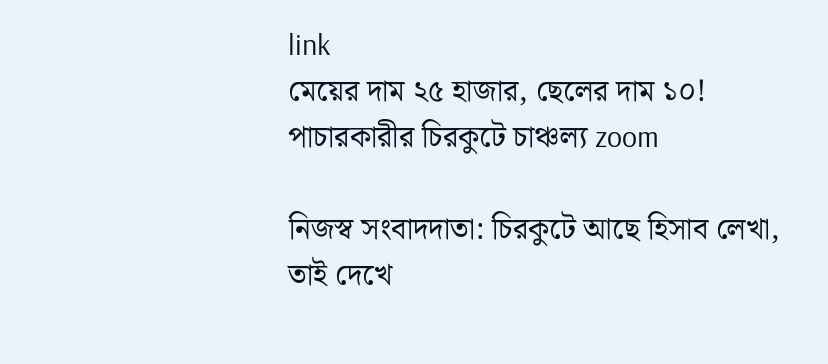link
মেয়ের দাম ২৫ হাজার, ছেলের দাম ১০! পাচারকারীর চিরকুটে চাঞ্চল্য zoom

নিজস্ব সংবাদদাতা: চিরকুটে আছে হিসাব লেখা, তাই দেখে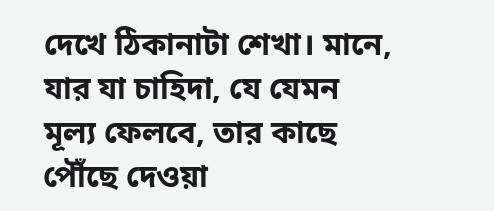দেখে ঠিকানাটা শেখা। মানে, যার যা চাহিদা, যে যেমন মূল্য ফেলবে, তার কাছে পৌঁছে দেওয়া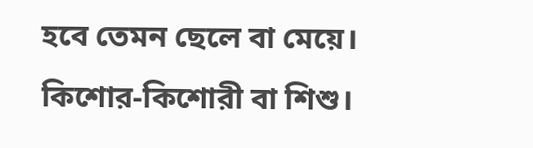হবে তেমন ছেলে বা মেয়ে। কিশোর-কিশোরী বা শিশু।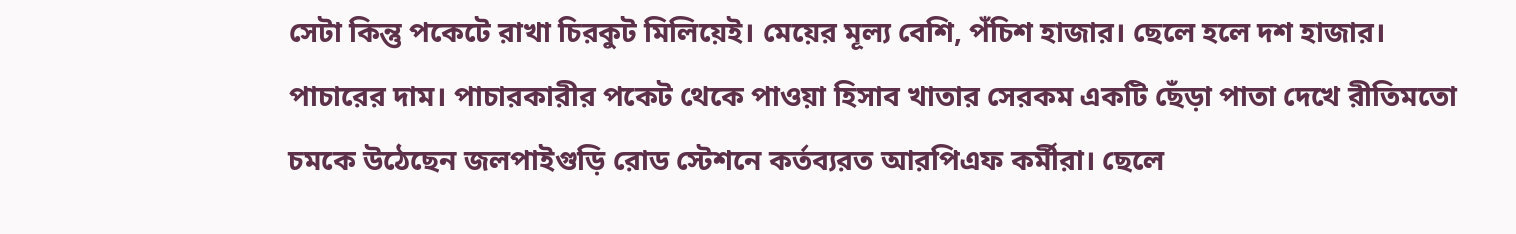সেটা কিন্তু পকেটে রাখা চিরকুট মিলিয়েই। মেয়ের মূল্য বেশি, পঁচিশ হাজার। ছেলে হলে দশ হাজার। পাচারের দাম। পাচারকারীর পকেট থেকে পাওয়া হিসাব খাতার সেরকম একটি ছেঁড়া পাতা দেখে রীতিমতো চমকে উঠেছেন জলপাইগুড়ি রোড স্টেশনে কর্তব্যরত আরপিএফ কর্মীরা। ছেলে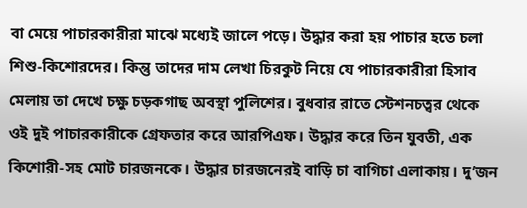বা মেয়ে পাচারকারীরা মাঝে মধ্যেই জালে পড়ে। উদ্ধার করা হয় পাচার হতে চলা শিশু-কিশোরদের। কিন্তু তাদের দাম লেখা চিরকুট নিয়ে যে পাচারকারীরা হিসাব মেলায় তা দেখে চক্ষু চড়কগাছ অবস্থা পুলিশের। বুধবার রাতে স্টেশনচত্বর থেকে ওই দুই পাচারকারীকে গ্রেফতার করে আরপিএফ। উদ্ধার করে তিন যুবতী, এক কিশোরী-সহ মোট চারজনকে। উদ্ধার চারজনেরই বাড়ি চা বাগিচা এলাকায়। দু’জন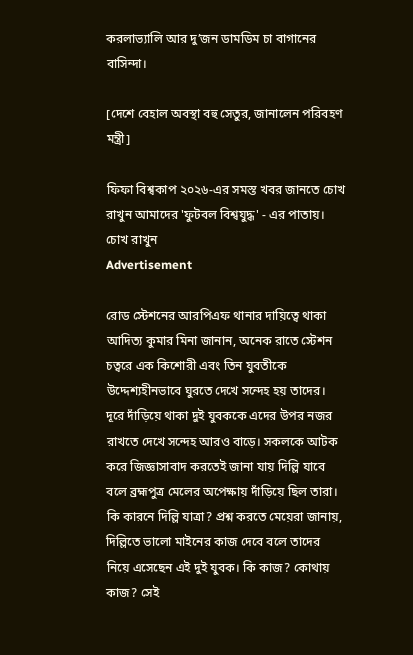করলাভ্যালি আর দু’জন ডামডিম চা বাগানের বাসিন্দা।

[দেশে বেহাল অবস্থা বহু সেতুর, জানালেন পরিবহণ মন্ত্রী]

ফিফা বিশ্বকাপ ২০২৬-এর সমস্ত খবর জানতে চোখ রাখুন আমাদের 'ফুটবল বিশ্বযুদ্ধ' - এর পাতায়।
চোখ রাখুন
Advertisement

রোড স্টেশনের আরপিএফ থানার দায়িত্বে থাকা আদিত্য কুমার মিনা জানান, অনেক রাতে স্টেশন চত্বরে এক কিশোরী এবং তিন যুবতীকে উদ্দেশ্যহীনভাবে ঘুরতে দেখে সন্দেহ হয় তাদের। দূরে দাঁড়িয়ে থাকা দুই যুবককে এদের উপর নজর রাখতে দেখে সন্দেহ আরও বাড়ে। সকলকে আটক করে জিজ্ঞাসাবাদ করতেই জানা যায় দিল্লি যাবে বলে ব্রহ্মপুত্র মেলের অপেক্ষায় দাঁড়িয়ে ছিল তারা। কি কারনে দিল্লি যাত্রা? প্রশ্ন করতে মেয়েরা জানায়, দিল্লিতে ভালো মাইনের কাজ দেবে বলে তাদের নিয়ে এসেছেন এই দুই যুবক। কি কাজ? কোথায় কাজ? সেই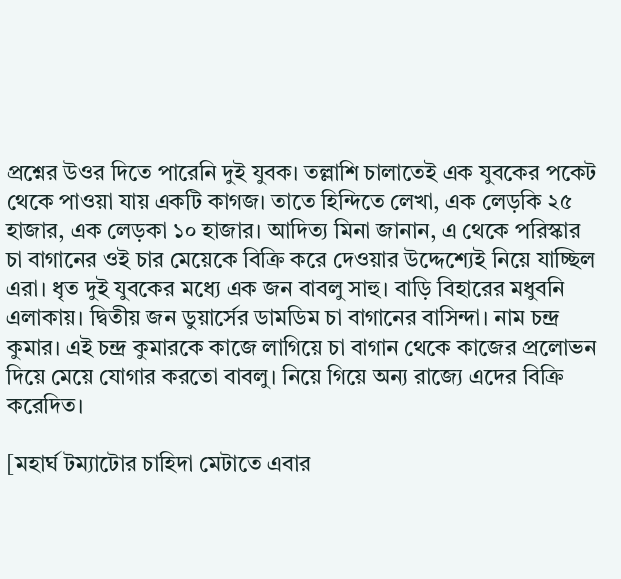প্রশ্নের উওর দিতে পারেনি দুই যুবক। তল্লাশি চালাতেই এক যুবকের পকেট থেকে পাওয়া যায় একটি কাগজ। তাতে হিন্দিতে লেখা, এক লেড়কি ২৫ হাজার, এক লেড়কা ১০ হাজার। আদিত্য মিনা জানান, এ থেকে পরিস্কার চা বাগানের ওই চার মেয়েকে বিক্রি করে দেওয়ার উদ্দেশ্যেই নিয়ে যাচ্ছিল এরা। ধৃত দুই যুবকের মধ্যে এক জন বাবলু সাহু। বাড়ি বিহারের মধুবনি এলাকায়। দ্বিতীয় জন ডুয়ার্সের ডামডিম চা বাগানের বাসিন্দা। নাম চন্দ্র কুমার। এই চন্দ্র কুমারকে কাজে লাগিয়ে চা বাগান থেকে কাজের প্রলোভন দিয়ে মেয়ে যোগার করতো বাবলু। নিয়ে গিয়ে অন্য রাজ্যে এদের বিক্রি করেদিত।

[মহার্ঘ টম্যাটোর চাহিদা মেটাতে এবার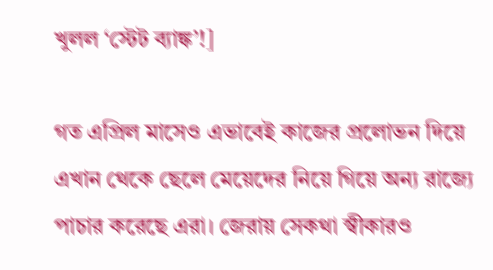খুলল ‘স্টেট ব্যাঙ্ক’!]

গত এপ্রিল মাসেও এভাবেই কাজের প্রলোভন দিয়ে এখান থেকে ছেলে মেয়েদের নিয়ে গিয়ে অন্য রাজ্যে পাচার করেছে এরা। জেরায় সেকথা স্বীকারও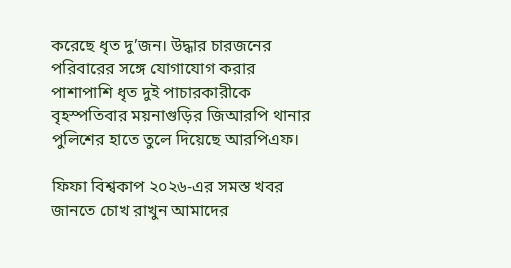করেছে ধৃত দু’জন। উদ্ধার চারজনের পরিবারের সঙ্গে যোগাযোগ করার পাশাপাশি ধৃত দুই পাচারকারীকে বৃহস্পতিবার ময়নাগুড়ির জিআরপি থানার পুলিশের হাতে তুলে দিয়েছে আরপিএফ।

ফিফা বিশ্বকাপ ২০২৬-এর সমস্ত খবর জানতে চোখ রাখুন আমাদের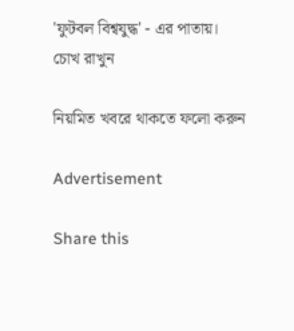'ফুটবল বিশ্বযুদ্ধ' - এর পাতায়।
চোখ রাখুন

নিয়মিত খবরে থাকতে ফলো করুন

Advertisement

Share this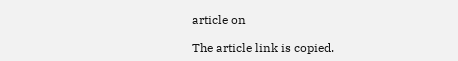article on

The article link is copied.